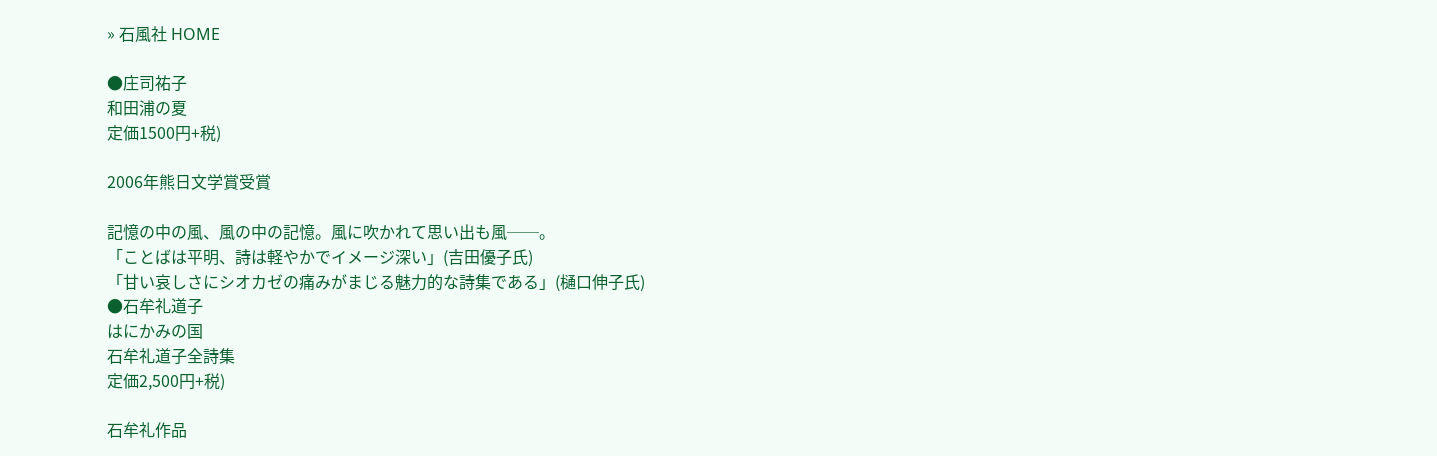» 石風社 HOME

●庄司祐子
和田浦の夏
定価1500円+税)

2006年熊日文学賞受賞

記憶の中の風、風の中の記憶。風に吹かれて思い出も風──。
「ことばは平明、詩は軽やかでイメージ深い」(吉田優子氏)
「甘い哀しさにシオカゼの痛みがまじる魅力的な詩集である」(樋口伸子氏)
●石牟礼道子
はにかみの国
石牟礼道子全詩集
定価2,500円+税)

石牟礼作品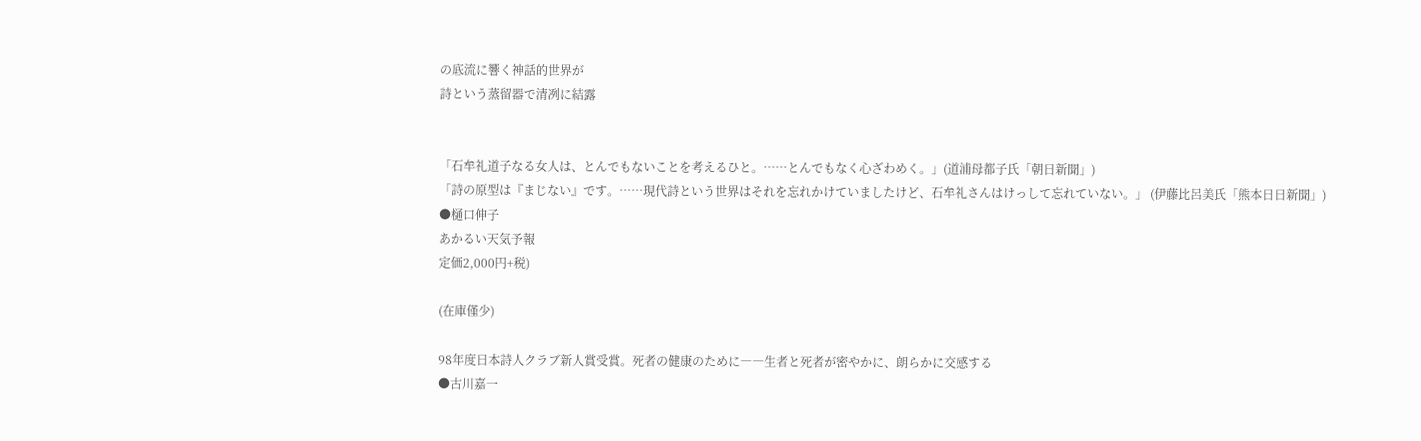の底流に響く神話的世界が
詩という蒸留器で清冽に結露


「石牟礼道子なる女人は、とんでもないことを考えるひと。……とんでもなく心ざわめく。」(道浦母都子氏「朝日新聞」)
「詩の原型は『まじない』です。……現代詩という世界はそれを忘れかけていましたけど、石牟礼さんはけっして忘れていない。」 (伊藤比呂美氏「熊本日日新聞」)
●樋口伸子
あかるい天気予報
定価2,000円+税)

(在庫僅少)

98年度日本詩人クラブ新人賞受賞。死者の健康のために――生者と死者が密やかに、朗らかに交感する
●古川嘉一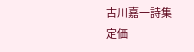古川嘉一詩集
定価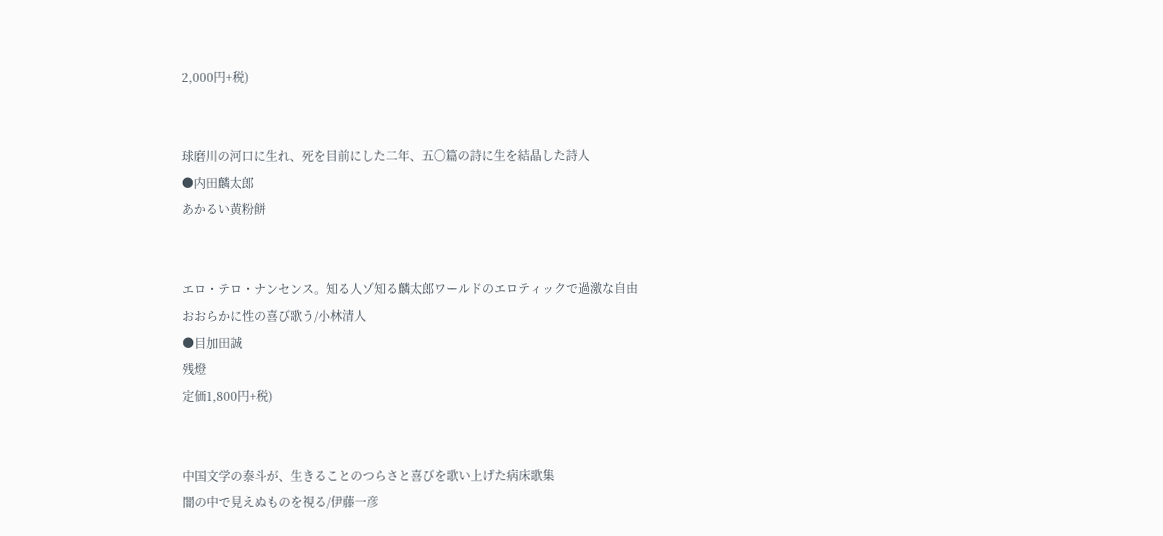2,000円+税)


球磨川の河口に生れ、死を目前にした二年、五〇篇の詩に生を結晶した詩人
●内田麟太郎
あかるい黄粉餅


エロ・テロ・ナンセンス。知る人ゾ知る麟太郎ワールドのエロティックで過激な自由
おおらかに性の喜び歌う/小林清人
●目加田誠
残燈
定価1,800円+税)


中国文学の泰斗が、生きることのつらさと喜びを歌い上げた病床歌集
闇の中で見えぬものを視る/伊藤一彦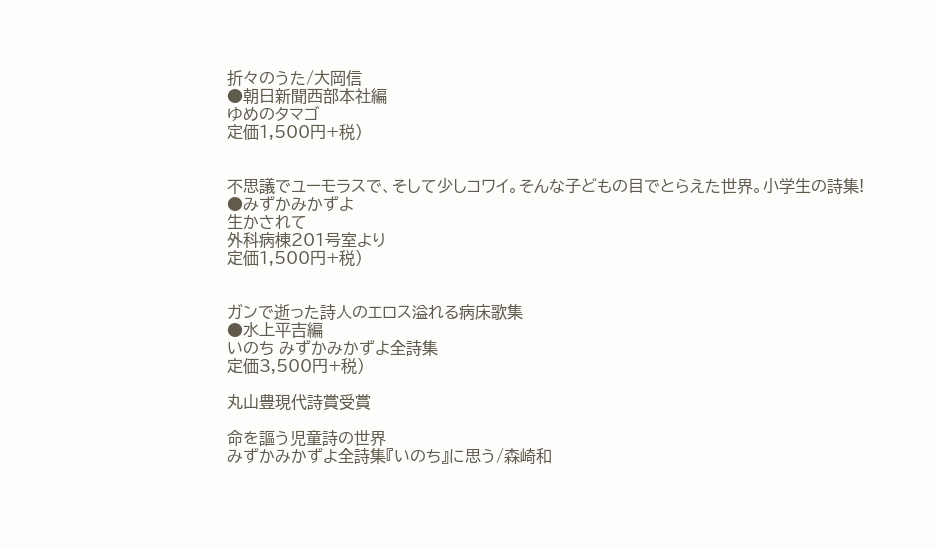折々のうた/大岡信
●朝日新聞西部本社編
ゆめのタマゴ
定価1,500円+税)


不思議でユーモラスで、そして少しコワイ。そんな子どもの目でとらえた世界。小学生の詩集!
●みずかみかずよ
生かされて
外科病棟201号室より
定価1,500円+税)


ガンで逝った詩人のエロス溢れる病床歌集
●水上平吉編
いのち みずかみかずよ全詩集
定価3,500円+税)

丸山豊現代詩賞受賞

命を謳う児童詩の世界
みずかみかずよ全詩集『いのち』に思う/森崎和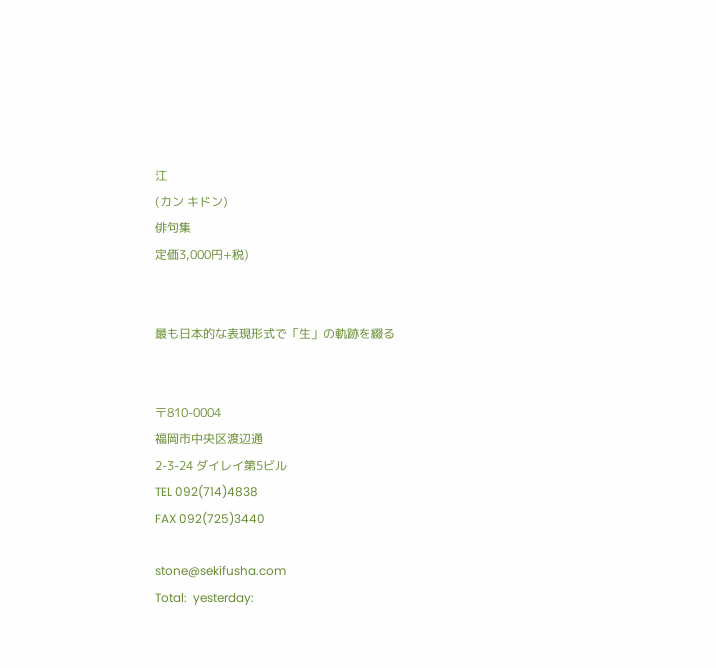江
(カン キドン)
俳句集
定価3,000円+税)


最も日本的な表現形式で「生」の軌跡を綴る


〒810-0004
福岡市中央区渡辺通
2-3-24 ダイレイ第5ビル
TEL 092(714)4838
FAX 092(725)3440

stone@sekifusha.com
Total:  yesterday: